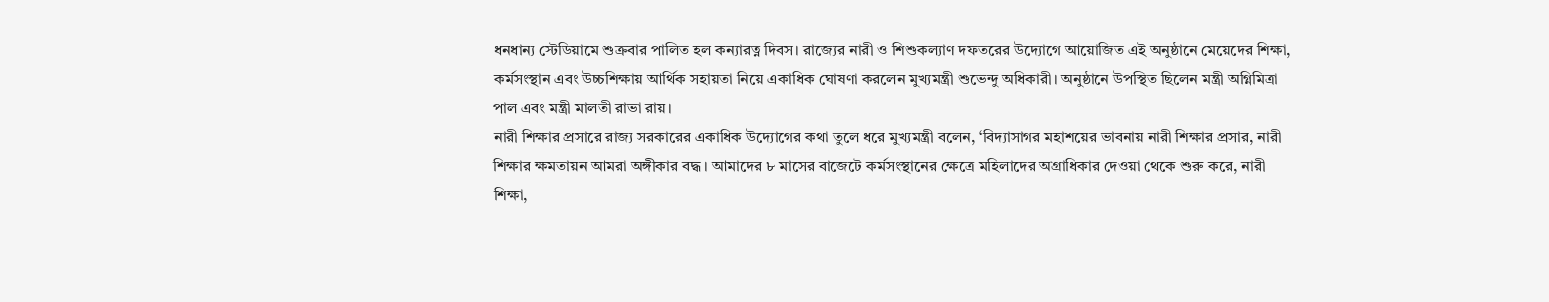ধনধান্য স্টেডিয়ামে শুক্রবার পালিত হল কন্যারত্ন দিবস। রাজ্যের নারী ও শিশুকল্যাণ দফতরের উদ্যোগে আয়োজিত এই অনুষ্ঠানে মেয়েদের শিক্ষা, কর্মসংস্থান এবং উচ্চশিক্ষায় আর্থিক সহায়তা নিয়ে একাধিক ঘোষণা করলেন মুখ্যমন্ত্রী শুভেন্দু অধিকারী। অনুষ্ঠানে উপস্থিত ছিলেন মন্ত্রী অগ্নিমিত্রা পাল এবং মন্ত্রী মালতী রাভা রায়।
নারী শিক্ষার প্রসারে রাজ্য সরকারের একাধিক উদ্যোগের কথা তুলে ধরে মুখ্যমন্ত্রী বলেন, ‘বিদ্যাসাগর মহাশয়ের ভাবনায় নারী শিক্ষার প্রসার, নারী শিক্ষার ক্ষমতায়ন আমরা অঙ্গীকার বদ্ধ। আমাদের ৮ মাসের বাজেটে কর্মসংস্থানের ক্ষেত্রে মহিলাদের অগ্রাধিকার দেওয়া থেকে শুরু করে, নারী শিক্ষা,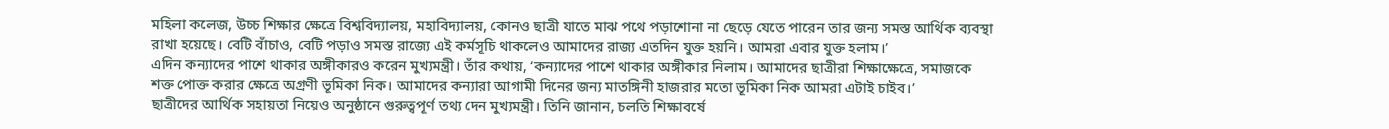মহিলা কলেজ, উচ্চ শিক্ষার ক্ষেত্রে বিশ্ববিদ্যালয়, মহাবিদ্যালয়, কোনও ছাত্রী যাতে মাঝ পথে পড়াশোনা না ছেড়ে যেতে পারেন তার জন্য সমস্ত আর্থিক ব্যবস্থা রাখা হয়েছে। বেটি বাঁচাও, বেটি পড়াও সমস্ত রাজ্যে এই কর্মসূচি থাকলেও আমাদের রাজ্য এতদিন যুক্ত হয়নি। আমরা এবার যুক্ত হলাম।’
এদিন কন্যাদের পাশে থাকার অঙ্গীকারও করেন মুখ্যমন্ত্রী। তাঁর কথায়, ‘কন্যাদের পাশে থাকার অঙ্গীকার নিলাম। আমাদের ছাত্রীরা শিক্ষাক্ষেত্রে, সমাজকে শক্ত পোক্ত করার ক্ষেত্রে অগ্রণী ভূমিকা নিক। আমাদের কন্যারা আগামী দিনের জন্য মাতঙ্গিনী হাজরার মতো ভূমিকা নিক আমরা এটাই চাইব।’
ছাত্রীদের আর্থিক সহায়তা নিয়েও অনুষ্ঠানে গুরুত্বপূর্ণ তথ্য দেন মুখ্যমন্ত্রী। তিনি জানান, চলতি শিক্ষাবর্ষে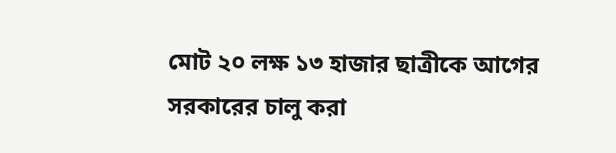মোট ২০ লক্ষ ১৩ হাজার ছাত্রীকে আগের সরকারের চালু করা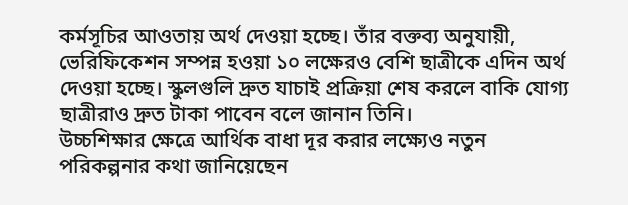কর্মসূচির আওতায় অর্থ দেওয়া হচ্ছে। তাঁর বক্তব্য অনুযায়ী, ভেরিফিকেশন সম্পন্ন হওয়া ১০ লক্ষেরও বেশি ছাত্রীকে এদিন অর্থ দেওয়া হচ্ছে। স্কুলগুলি দ্রুত যাচাই প্রক্রিয়া শেষ করলে বাকি যোগ্য ছাত্রীরাও দ্রুত টাকা পাবেন বলে জানান তিনি।
উচ্চশিক্ষার ক্ষেত্রে আর্থিক বাধা দূর করার লক্ষ্যেও নতুন পরিকল্পনার কথা জানিয়েছেন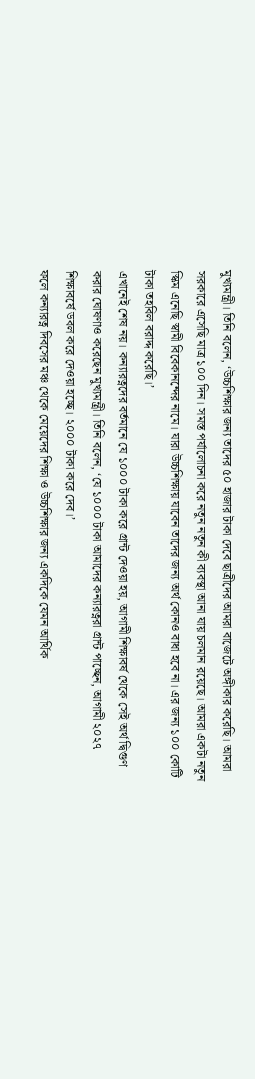মুখ্যমন্ত্রী। তিনি বলেন, ‘উচ্চশিক্ষার জন্য তাদের ৫০ হাজার টাকা দেবে ছাত্রীদের আমরা বাজেটে অঙ্গীকার করেছি। আমরা সরকারে এসেছি মাত্র ১০০ দিন। সমস্ত পর্যালোচনা করে নতুন নতুন কী ব্যবস্থা আনা যায় চলমান রয়েছে। আমরা একটা নতুন স্কিম এনেছি স্বামী বিবেকানন্দের নামে। যারা উচ্চশিক্ষায় যাবেন তাদের জন্য অর্থ কোনও বাধা হবে না। এর জন্য ১০০ কোটি টাকা তহবিল বরাদ্দ করেছি।’
এখানেই শেষ নয়। কন্যারত্নদের বর্তমানে যে ১০০০ টাকা করে গ্রান্ট দেওয়া হয়, আগামী শিক্ষাবর্ষ থেকে সেই অর্থ দ্বিগুণ করার ঘোষণাও করেছেন মুখ্যমন্ত্রী। তিনি বলেন, ‘যে ১০০০ টাকা আমাদের কন্যারত্নরা গ্রান্ট পাচ্ছেন, আগামী ২০২৭ শিক্ষাবর্ষে ডবল করে দেওয়া হচ্ছে। ২০০০ টাকা করে দেব।’
ফলে কন্যারত্ন দিবসের মঞ্চ থেকে মেয়েদের শিক্ষা ও উচ্চশিক্ষার জন্য একদিকে যেমন আর্থিক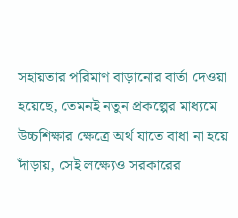সহায়তার পরিমাণ বাড়ানোর বার্তা দেওয়া হয়েছে, তেমনই নতুন প্রকল্পের মাধ্যমে উচ্চশিক্ষার ক্ষেত্রে অর্থ যাতে বাধা না হয়ে দাঁড়ায়, সেই লক্ষ্যেও সরকারের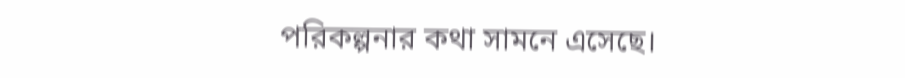পরিকল্পনার কথা সামনে এসেছে।